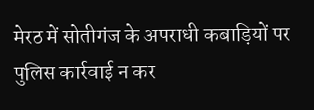मेरठ में सोतीगंज के अपराधी कबाड़ियों पर पुलिस कार्रवाई न कर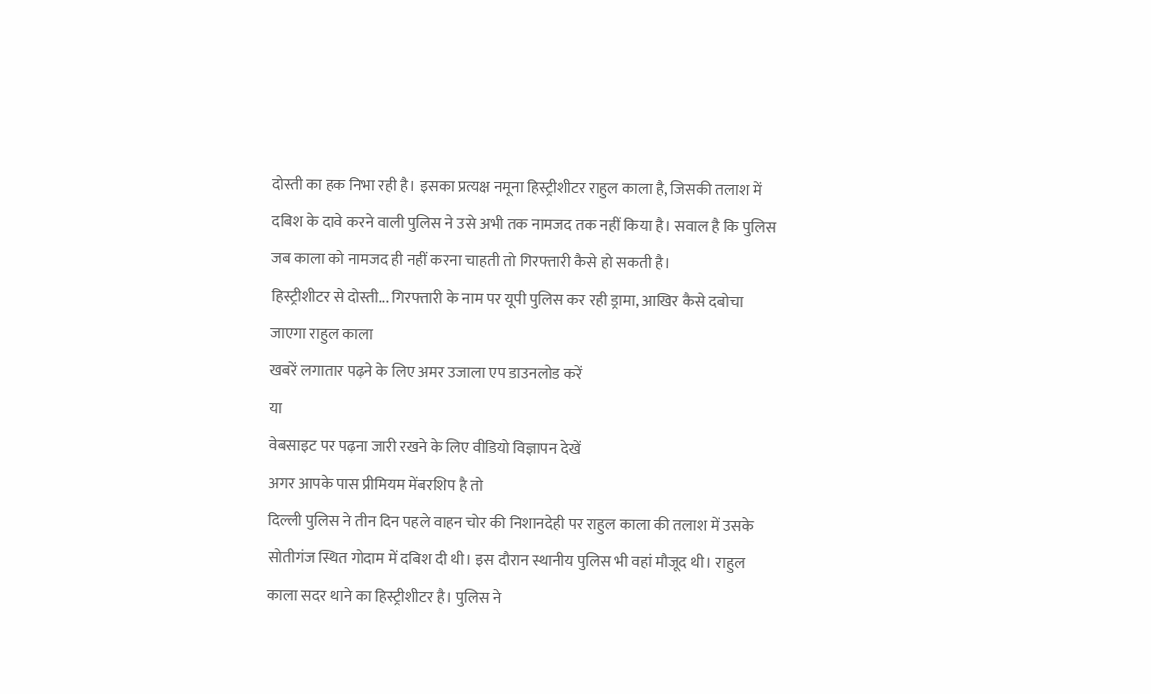दोस्ती का हक निभा रही है। इसका प्रत्यक्ष नमूना हिस्ट्रीशीटर राहुल काला है, जिसकी तलाश में दबिश के दावे करने वाली पुलिस ने उसे अभी तक नामजद तक नहीं किया है। सवाल है कि पुलिस जब काला को नामजद ही नहीं करना चाहती तो गिरफ्तारी कैसे हो सकती है।
हिस्ट्रीशीटर से दोस्ती... गिरफ्तारी के नाम पर यूपी पुलिस कर रही ड्रामा, आखिर कैसे दबोचा जाएगा राहुल काला
खबरें लगातार पढ़ने के लिए अमर उजाला एप डाउनलोड करें
या
वेबसाइट पर पढ़ना जारी रखने के लिए वीडियो विज्ञापन देखें
अगर आपके पास प्रीमियम मेंबरशिप है तो
दिल्ली पुलिस ने तीन दिन पहले वाहन चोर की निशानदेही पर राहुल काला की तलाश में उसके सोतीगंज स्थित गोदाम में दबिश दी थी। इस दौरान स्थानीय पुलिस भी वहां मौजूद थी। राहुल काला सदर थाने का हिस्ट्रीशीटर है। पुलिस ने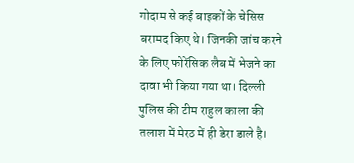गोदाम से कई बाइकों के चेसिस बरामद किए थे। जिनकी जांच करने के लिए फोरेंसिक लैब में भेजने का दावा भी किया गया था। दिल्ली पुलिस की टीम राहुल काला की तलाश में मेरठ में ही डेरा डाले है।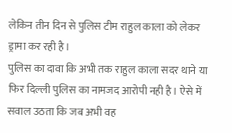लेकिन तीन दिन से पुलिस टीम राहुल काला को लेकर ड्रामा कर रही है।
पुलिस का दावा कि अभी तक राहुल काला सदर थाने या फिर दिल्ली पुलिस का नामजद आरोपी नही है। ऐसे में सवाल उठता कि जब अभी वह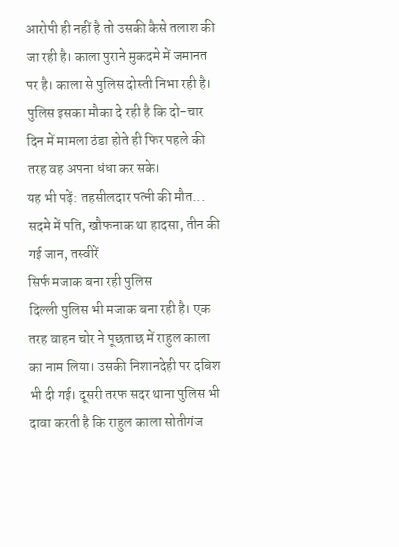आरोपी ही नहीं है तो उसकी कैसे तलाश की जा रही है। काला पुराने मुकदमे में जमानत पर है। काला से पुलिस दोस्ती निभा रही है। पुलिस इसका मौका दे रही है कि दो-चार दिन में मामला ठंडा होते ही फिर पहले की तरह वह अपना धंधा कर सके।
यह भी पढ़ें: तहसीलदार पत्नी की मौत... सदमे में पति, खौफनाक था हादसा, तीन की गई जान, तस्वीरें
सिर्फ मजाक बना रही पुलिस
दिल्ली पुलिस भी मजाक बना रही है। एक तरह वाहन चोर ने पूछताछ में राहुल काला का नाम लिया। उसकी निशानदेही पर दबिश भी दी गई। दूसरी तरफ सदर थाना पुलिस भी दावा करती है कि राहुल काला सोतीगंज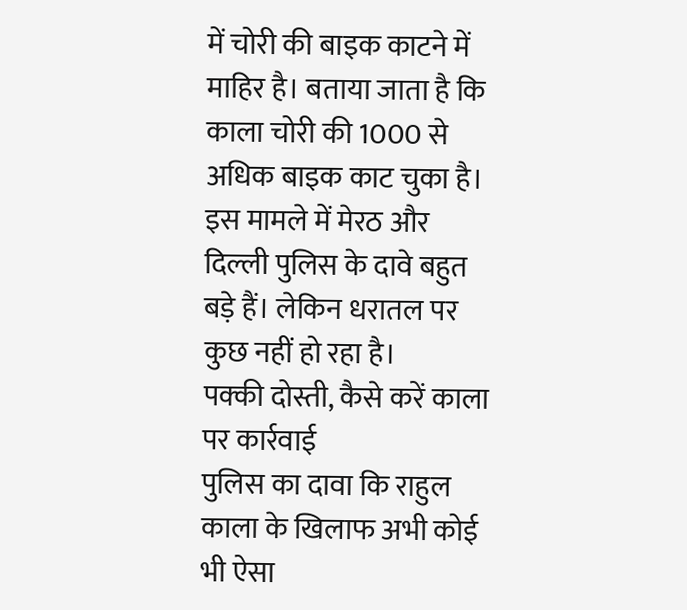में चोरी की बाइक काटने में माहिर है। बताया जाता है कि काला चोरी की 1000 से अधिक बाइक काट चुका है। इस मामले में मेरठ और दिल्ली पुलिस के दावे बहुत बड़े हैं। लेकिन धरातल पर कुछ नहीं हो रहा है।
पक्की दोस्ती, कैसे करें काला पर कार्रवाई
पुलिस का दावा कि राहुल काला के खिलाफ अभी कोई भी ऐसा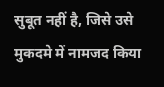सुबूत नहीं है, जिसे उसे मुकदमे में नामजद किया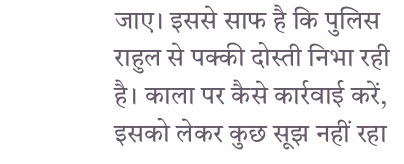जाए। इससे साफ है कि पुलिस राहुल से पक्की दोस्ती निभा रही है। काला पर कैसे कार्रवाई करें, इसको लेकर कुछ सूझ नहीं रहा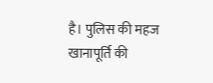है। पुलिस की महज खानापूर्ति की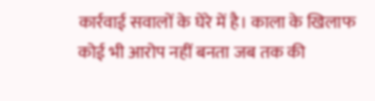कार्रवाई सवालों के घेरे में है। काला के खिलाफ कोई भी आरोप नहीं बनता जब तक की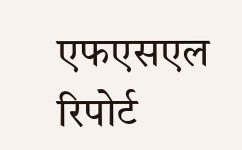एफएसएल रिपोर्ट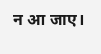न आ जाए।